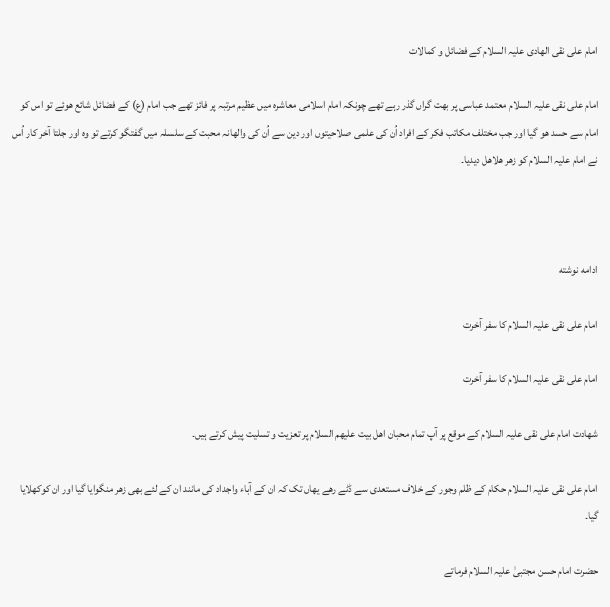امام علی نقی الھادی علیہ السلام کے فضائل و کمالات

امام علی نقی علیہ السلام معتمد عباسی پر بھت گراں گذر رہے تھے چونکہ امام اسلامی معاشرہ میں عظیم مرتبہ پر فائز تھے جب امام (ع) کے فضائل شائع ھوئے تو اس کو امام سے حسد ھو گیا اور جب مختلف مکاتب فکر کے افراد اُن کی علمی صلاحیتوں اور دین سے اُن کی والھانہ محبت کے سلسلہ میں گفتگو کرتے تو وہ اور جلتا آخر کار اُس نے امام علیہ السلام کو زھر ھلاھل دیدیا۔



ادامه نوشته

امام علی نقی علیہ السلام کا سفر آخرت

امام علی نقی علیہ السلام کا سفر آخرت

شھادت امام علی نقی علیہ السلام کے موقع پر آپ تمام محبان اھل بیت علیھم السلام پر تعزیت و تسلیت پیش کرتے ہیں۔

امام علی نقی علیہ السلام حکام کے ظلم وجور کے خلاف مستعدی سے ڈٹے رھے یھاں تک کہ ان کے آباء واجداد کی مانند ان کے لئے بھی زھر منگوایا گیا اور ان کوکھلایا گیا۔

حضرت امام حسن مجتبیٰ علیہ السلام فرماتے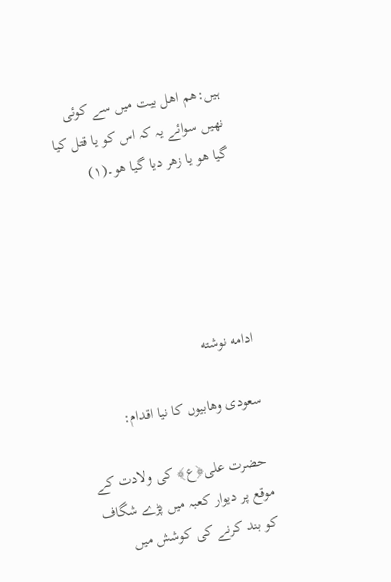ہیں:ھم اھل بیت میں سے کوئی نھیں سوائے یہ کہ اس کو یا قتل کیا گیا ھو یا زھر دیا گیا ھو۔(١)





ادامه نوشته

سعودی وھابیوں کا نیا اقدام:

 حضرت علی﴿ع﴾ کی ولادت کے موقع پر دیوار کعبہ میں پڑے شگاف کو بند کرنے کی کوشش میں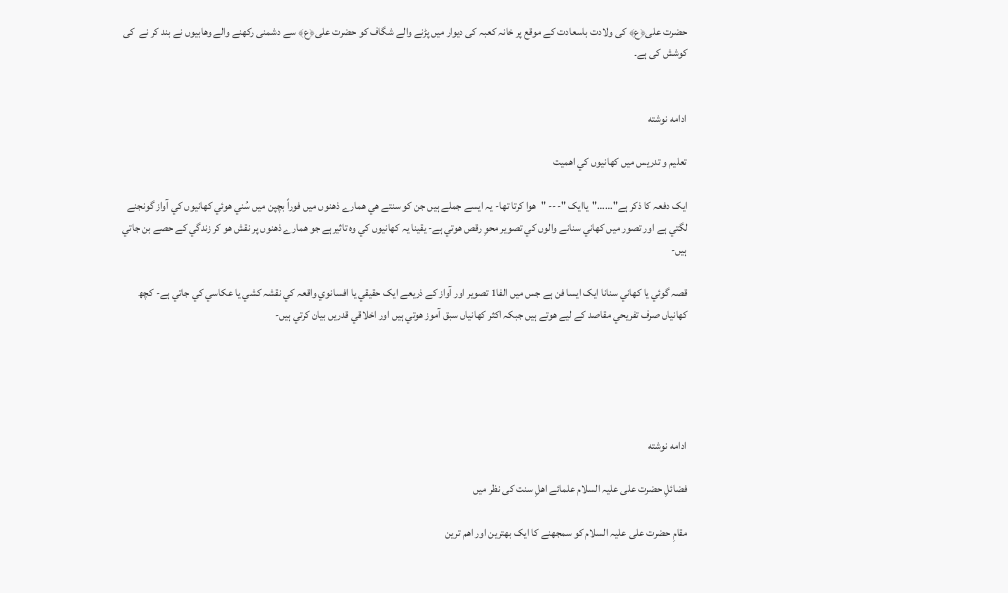حضرت علی﴿ع﴾ کی ولادت باسعادت کے موقع پر خانہ کعبہ کی دیوار میں پڑنے والے شگاف کو حضرت علی﴿ع﴾ سے دشمنی رکھنے والے وھابیوں نے بند کر نے  کی کوشش کی ہے۔


ادامه نوشته

تعليم و تدريس ميں کھانيوں کي اھميت

ايک دفعہ کا ذکر ہے"……"یاايک "--- "ھوا کرتا تھا- يہ ايسے جملے ہيں جن کو سنتے ھي ھمارے ذھنوں ميں فوراً بچپن ميں سُني ھوئي کھانيوں کي آواز گونجنے لگتي ہے اور تصور ميں کھاني سنانے والوں کي تصوير محوِ رقص ھوتي ہے- يقينا يہ کھانيوں کي وہ تاثيرہے جو ھمارے ذھنوں پر نقش ھو کر زندگي کے حصے بن جاتي ہيں-

قصہ گوئي يا کھاني سنانا ايک ايسا فن ہے جس ميں الفا1 تصوير اور آواز کے ذريعے ايک حقيقي يا افسانوي واقعہ کي نقشہ کشي يا عکاسي کي جاتي ہے- کچھ کھانياں صرف تفريحي مقاصد کے ليے ھوتے ہيں جبکہ اکثر کھانياں سبق آموز ھوتي ہيں اور اخلاقي قدريں بيان کرتي ہيں-





ادامه نوشته

فضائلِ حضرت علی علیہ السلام علمائے اھلِ سنت کی نظر میں

مقامِ حضرت علی علیہ السلام کو سمجھنے کا ایک بھترین اور اھم ترین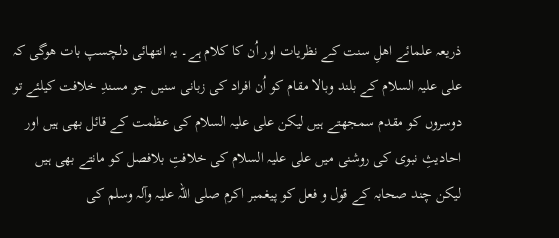ذریعہ علمائے اھلِ سنت کے نظریات اور اُن کا کلام ہے۔ یہ انتھائی دلچسپ بات ھوگی کہ علی علیہ السلام کے بلند وبالا مقام کو اُن افراد کی زبانی سنیں جو مسندِ خلافت کیلئے تو دوسروں کو مقدم سمجھتے ہیں لیکن علی علیہ السلام کی عظمت کے قائل بھی ہیں اور احادیثِ نبوی کی روشنی میں علی علیہ السلام کی خلافتِ بلافصل کو مانتے بھی ہیں لیکن چند صحابہ کے قول و فعل کو پیغمبر اکرم صلی اللہ علیہ وآلہ وسلم کی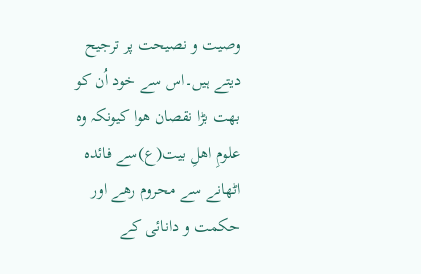وصیت و نصیحت پر ترجیح دیتے ہیں۔اس سے خود اُن کو بھت بڑا نقصان ھوا کیونکہ وہ علومِ اھلِ بیت(ع)سے فائدہ اٹھانے سے محروم رھے اور حکمت و دانائی کے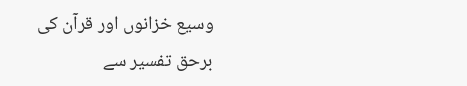وسیع خزانوں اور قرآن کی برحق تفسیر سے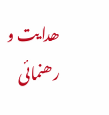ھدایت و رھنمائی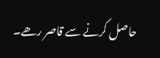حاصل کرنے سے قاصر رھے۔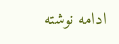ادامه نوشته